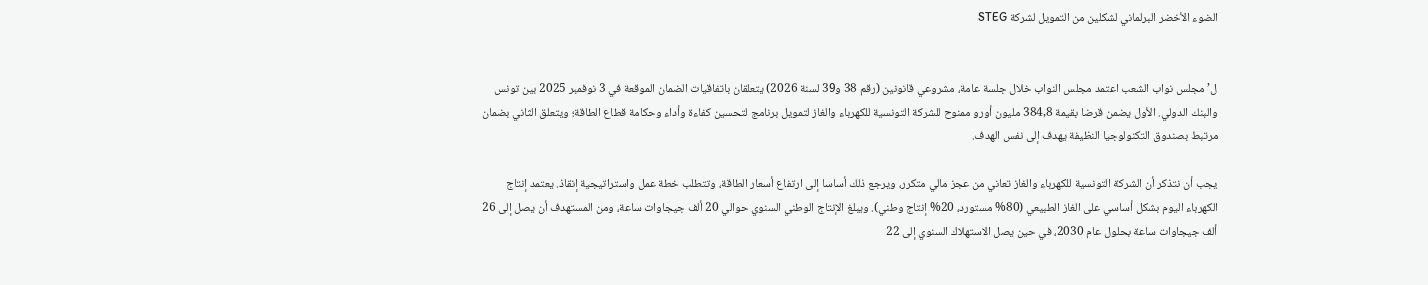الضوء الأخضر البرلماني لشكلين من التمويل لشركة STEG


ل’مجلس نواب الشعب اعتمد مجلس النواب خلال جلسة عامة، مشروعي قانونين (رقم 38 و39 لسنة 2026) يتعلقان باتفاقيات الضمان الموقعة في 3 نوفمبر 2025 بين تونس والبنك الدولي. الأول يضمن قرضا بقيمة 384,8 مليون أورو ممنوح للشركة التونسية للكهرباء والغاز لتمويل برنامج لتحسين كفاءة وأداء وحكامة قطاع الطاقة؛ ويتعلق الثاني بضمان مرتبط بصندوق التكنولوجيا النظيفة يهدف إلى نفس الهدف.

يجب أن نتذكر أن الشركة التونسية للكهرباء والغاز تعاني من عجز مالي متكرر، ويرجع ذلك أساسا إلى ارتفاع أسعار الطاقة، وتتطلب خطة عمل واستراتيجية إنقاذ. يعتمد إنتاج الكهرباء اليوم بشكل أساسي على الغاز الطبيعي (80% مستورد، 20% إنتاج وطني). ويبلغ الإنتاج الوطني السنوي حوالي 20 ألف جيجاوات ساعة، ومن المستهدف أن يصل إلى 26 ألف جيجاوات ساعة بحلول عام 2030، في حين يصل الاستهلاك السنوي إلى 22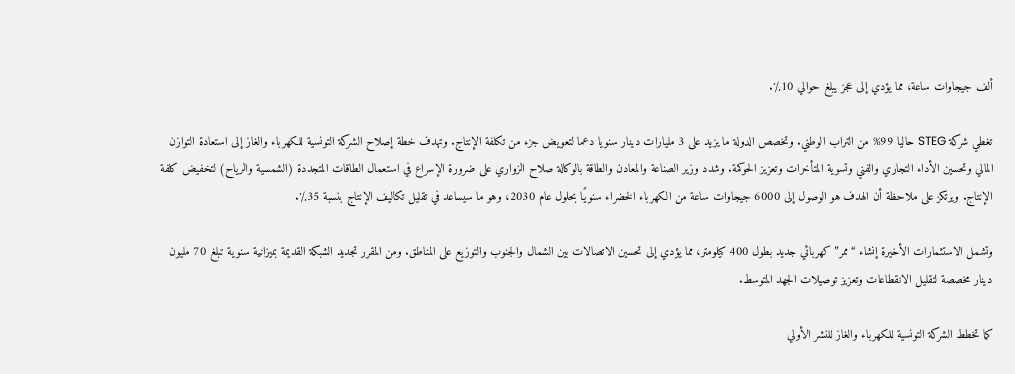ألف جيجاوات ساعة، مما يؤدي إلى عجز يبلغ حوالي 10٪.

تغطي شركة STEG حاليا 99% من التراب الوطني. وتخصص الدولة ما يزيد على 3 مليارات دينار سنويا دعما لتعويض جزء من تكلفة الإنتاج. وتهدف خطة إصلاح الشركة التونسية للكهرباء والغاز إلى استعادة التوازن المالي وتحسين الأداء التجاري والفني وتسوية المتأخرات وتعزيز الحوكمة. وشدد وزير الصناعة والمعادن والطاقة بالوكالة صلاح الزواري على ضرورة الإسراع في استعمال الطاقات المتجددة (الشمسية والرياح) لتخفيض كلفة الإنتاج. ويرتكز على ملاحظة أن الهدف هو الوصول إلى 6000 جيجاوات ساعة من الكهرباء الخضراء سنويًا بحلول عام 2030، وهو ما سيساعد في تقليل تكاليف الإنتاج بنسبة 35٪.

وتشمل الاستثمارات الأخيرة إنشاء “ممر” كهربائي جديد بطول 400 كيلومتر، مما يؤدي إلى تحسين الاتصالات بين الشمال والجنوب والتوزيع على المناطق. ومن المقرر تجديد الشبكة القديمة بميزانية سنوية تبلغ 70 مليون دينار مخصصة لتقليل الانقطاعات وتعزيز توصيلات الجهد المتوسط.

كما تخطط الشركة التونسية للكهرباء والغاز للنشر الأولي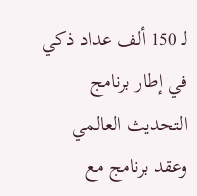لـ 150 ألف عداد ذكي في إطار برنامج التحديث العالمي وعقد برنامج مع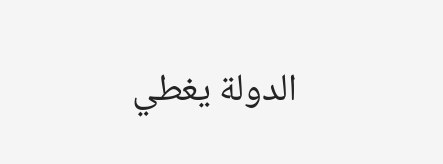الدولة يغطي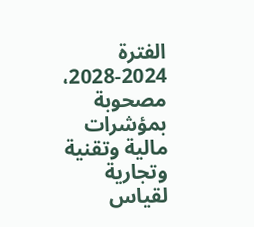الفترة 2024-2028، مصحوبة بمؤشرات مالية وتقنية وتجارية لقياس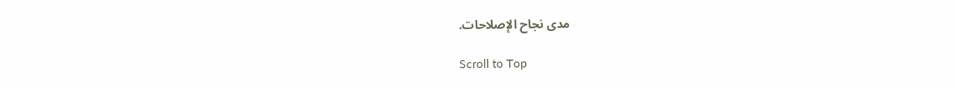مدى نجاح الإصلاحات.

Scroll to Top